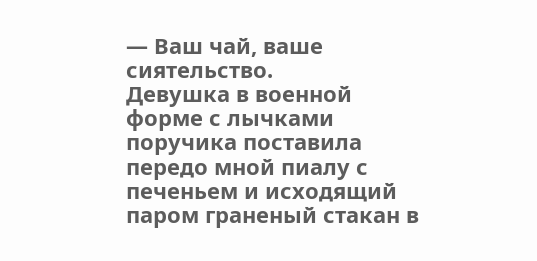— Ваш чай, ваше сиятельство.
Девушка в военной форме с лычками поручика поставила передо мной пиалу с печеньем и исходящий паром граненый стакан в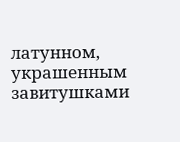латунном, украшенным завитушками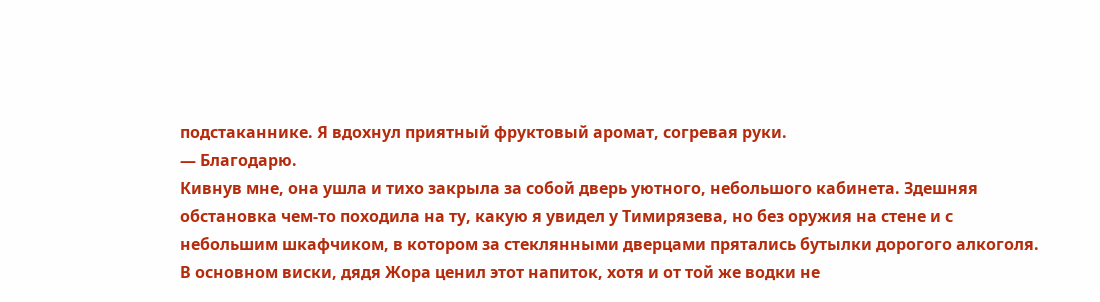подстаканнике. Я вдохнул приятный фруктовый аромат, согревая руки.
— Благодарю.
Кивнув мне, она ушла и тихо закрыла за собой дверь уютного, небольшого кабинета. Здешняя обстановка чем-то походила на ту, какую я увидел у Тимирязева, но без оружия на стене и с небольшим шкафчиком, в котором за стеклянными дверцами прятались бутылки дорогого алкоголя. В основном виски, дядя Жора ценил этот напиток, хотя и от той же водки не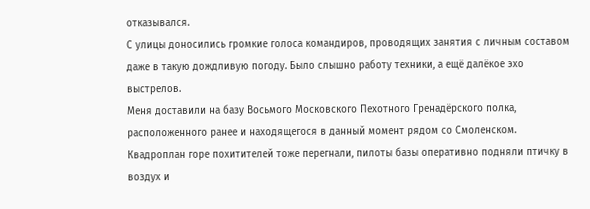отказывался.
С улицы доносились громкие голоса командиров, проводящих занятия с личным составом даже в такую дождливую погоду. Было слышно работу техники, а ещё далёкое эхо выстрелов.
Меня доставили на базу Восьмого Московского Пехотного Гренадёрского полка, расположенного ранее и находящегося в данный момент рядом со Смоленском. Квадроплан горе похитителей тоже перегнали, пилоты базы оперативно подняли птичку в воздух и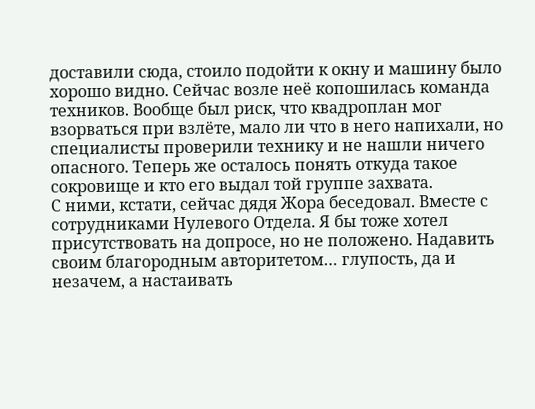доставили сюда, стоило подойти к окну и машину было хорошо видно. Сейчас возле неё копошилась команда техников. Вообще был риск, что квадроплан мог взорваться при взлёте, мало ли что в него напихали, но специалисты проверили технику и не нашли ничего опасного. Теперь же осталось понять откуда такое сокровище и кто его выдал той группе захвата.
С ними, кстати, сейчас дядя Жора беседовал. Вместе с сотрудниками Нулевого Отдела. Я бы тоже хотел присутствовать на допросе, но не положено. Надавить своим благородным авторитетом… глупость, да и незачем, а настаивать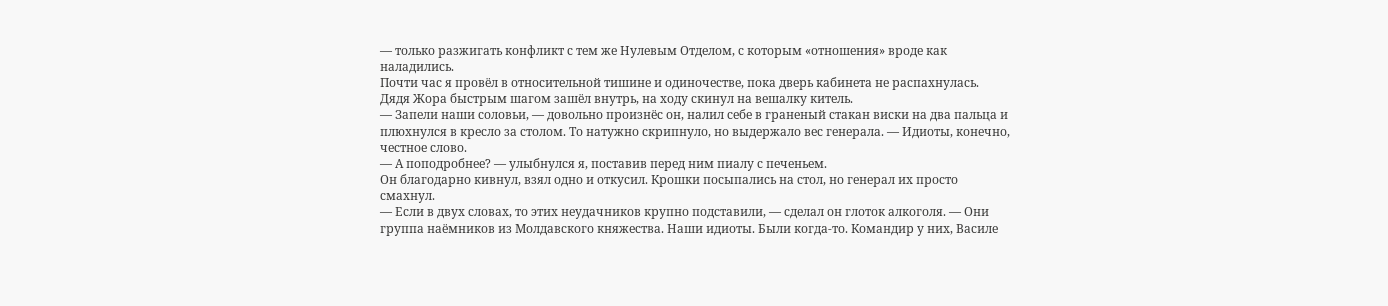— только разжигать конфликт с тем же Нулевым Отделом, с которым «отношения» вроде как наладились.
Почти час я провёл в относительной тишине и одиночестве, пока дверь кабинета не распахнулась. Дядя Жора быстрым шагом зашёл внутрь, на ходу скинул на вешалку китель.
— Запели наши соловьи, — довольно произнёс он, налил себе в граненый стакан виски на два пальца и плюхнулся в кресло за столом. То натужно скрипнуло, но выдержало вес генерала. — Идиоты, конечно, честное слово.
— А поподробнее? — улыбнулся я, поставив перед ним пиалу с печеньем.
Он благодарно кивнул, взял одно и откусил. Крошки посыпались на стол, но генерал их просто смахнул.
— Если в двух словах, то этих неудачников крупно подставили, — сделал он глоток алкоголя. — Они группа наёмников из Молдавского княжества. Наши идиоты. Были когда-то. Командир у них, Василе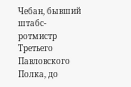Чебан, бывший штабс-ротмистр Третьего Павловского Полка, до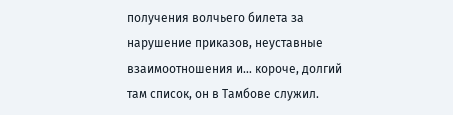получения волчьего билета за нарушение приказов, неуставные взаимоотношения и… короче, долгий там список, он в Тамбове служил.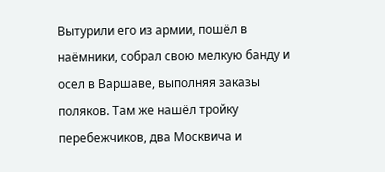Вытурили его из армии, пошёл в наёмники, собрал свою мелкую банду и осел в Варшаве, выполняя заказы поляков. Там же нашёл тройку перебежчиков, два Москвича и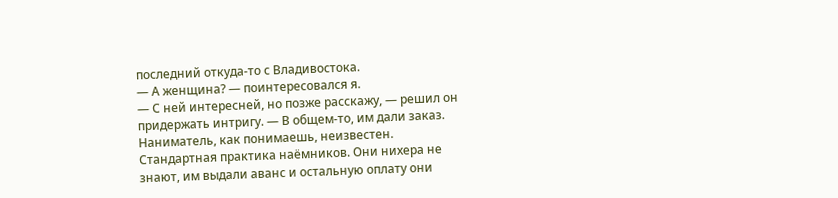последний откуда-то с Владивостока.
— А женщина? — поинтересовался я.
— С ней интересней, но позже расскажу, — решил он придержать интригу. — В общем-то, им дали заказ. Наниматель, как понимаешь, неизвестен. Стандартная практика наёмников. Они нихера не знают, им выдали аванс и остальную оплату они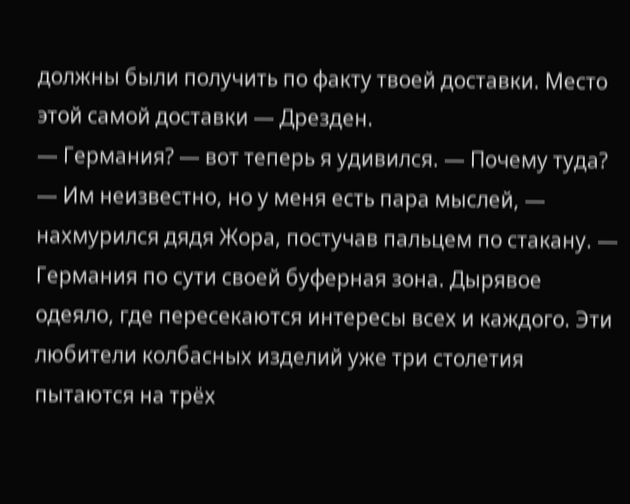должны были получить по факту твоей доставки. Место этой самой доставки — Дрезден.
— Германия? — вот теперь я удивился. — Почему туда?
— Им неизвестно, но у меня есть пара мыслей, — нахмурился дядя Жора, постучав пальцем по стакану. — Германия по сути своей буферная зона. Дырявое одеяло, где пересекаются интересы всех и каждого. Эти любители колбасных изделий уже три столетия пытаются на трёх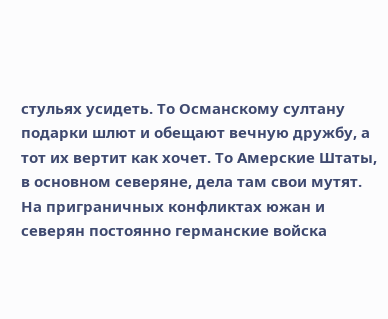стульях усидеть. То Османскому султану подарки шлют и обещают вечную дружбу, а тот их вертит как хочет. То Амерские Штаты, в основном северяне, дела там свои мутят. На приграничных конфликтах южан и северян постоянно германские войска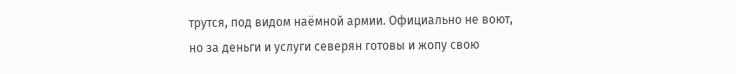трутся, под видом наёмной армии. Официально не воют, но за деньги и услуги северян готовы и жопу свою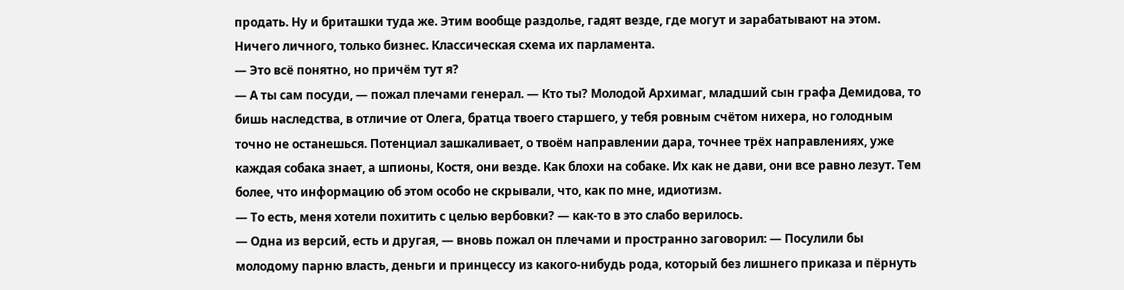продать. Ну и бриташки туда же. Этим вообще раздолье, гадят везде, где могут и зарабатывают на этом. Ничего личного, только бизнес. Классическая схема их парламента.
— Это всё понятно, но причём тут я?
— А ты сам посуди, — пожал плечами генерал. — Кто ты? Молодой Архимаг, младший сын графа Демидова, то бишь наследства, в отличие от Олега, братца твоего старшего, у тебя ровным счётом нихера, но голодным точно не останешься. Потенциал зашкаливает, о твоём направлении дара, точнее трёх направлениях, уже каждая собака знает, а шпионы, Костя, они везде. Как блохи на собаке. Их как не дави, они все равно лезут. Тем более, что информацию об этом особо не скрывали, что, как по мне, идиотизм.
— То есть, меня хотели похитить с целью вербовки? — как-то в это слабо верилось.
— Одна из версий, есть и другая, — вновь пожал он плечами и пространно заговорил: — Посулили бы молодому парню власть, деньги и принцессу из какого-нибудь рода, который без лишнего приказа и пёрнуть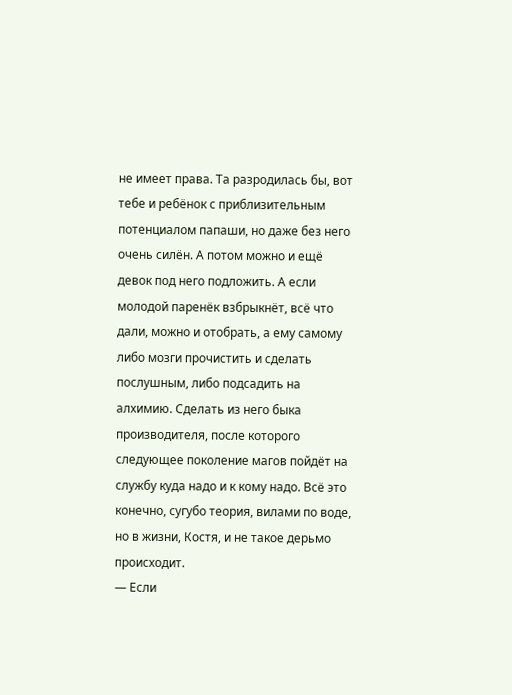не имеет права. Та разродилась бы, вот тебе и ребёнок с приблизительным потенциалом папаши, но даже без него очень силён. А потом можно и ещё девок под него подложить. А если молодой паренёк взбрыкнёт, всё что дали, можно и отобрать, а ему самому либо мозги прочистить и сделать послушным, либо подсадить на алхимию. Сделать из него быка производителя, после которого следующее поколение магов пойдёт на службу куда надо и к кому надо. Всё это конечно, сугубо теория, вилами по воде, но в жизни, Костя, и не такое дерьмо происходит.
— Если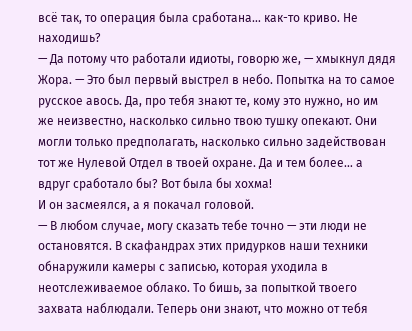всё так, то операция была сработана… как-то криво. Не находишь?
— Да потому что работали идиоты, говорю же, — хмыкнул дядя Жора. — Это был первый выстрел в небо. Попытка на то самое русское авось. Да, про тебя знают те, кому это нужно, но им же неизвестно, насколько сильно твою тушку опекают. Они могли только предполагать, насколько сильно задействован тот же Нулевой Отдел в твоей охране. Да и тем более… а вдруг сработало бы? Вот была бы хохма!
И он засмеялся, а я покачал головой.
— В любом случае, могу сказать тебе точно — эти люди не остановятся. В скафандрах этих придурков наши техники обнаружили камеры с записью, которая уходила в неотслеживаемое облако. То бишь, за попыткой твоего захвата наблюдали. Теперь они знают, что можно от тебя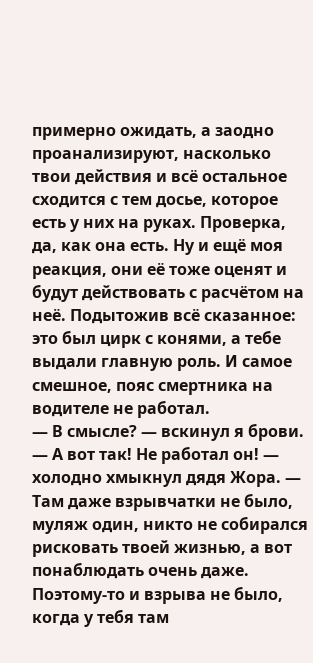примерно ожидать, а заодно проанализируют, насколько твои действия и всё остальное сходится с тем досье, которое есть у них на руках. Проверка, да, как она есть. Ну и ещё моя реакция, они её тоже оценят и будут действовать с расчётом на неё. Подытожив всё сказанное: это был цирк с конями, а тебе выдали главную роль. И самое смешное, пояс смертника на водителе не работал.
— В смысле? — вскинул я брови.
— А вот так! Не работал он! — холодно хмыкнул дядя Жора. — Там даже взрывчатки не было, муляж один, никто не собирался рисковать твоей жизнью, а вот понаблюдать очень даже. Поэтому-то и взрыва не было, когда у тебя там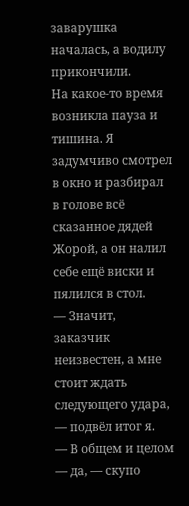заварушка началась, а водилу прикончили.
На какое-то время возникла пауза и тишина. Я задумчиво смотрел в окно и разбирал в голове всё сказанное дядей Жорой, а он налил себе ещё виски и пялился в стол.
— Значит, заказчик неизвестен, а мне стоит ждать следующего удара, — подвёл итог я.
— В общем и целом — да, — скупо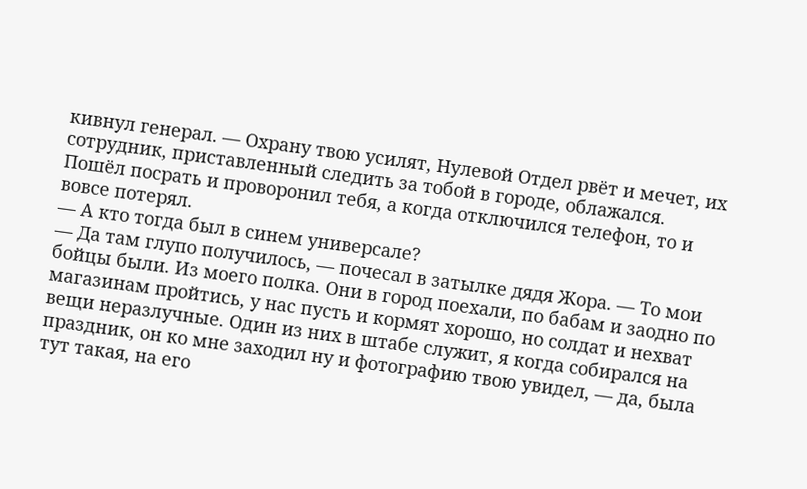кивнул генерал. — Охрану твою усилят, Нулевой Отдел рвёт и мечет, их сотрудник, приставленный следить за тобой в городе, облажался. Пошёл посрать и проворонил тебя, а когда отключился телефон, то и вовсе потерял.
— А кто тогда был в синем универсале?
— Да там глупо получилось, — почесал в затылке дядя Жора. — То мои бойцы были. Из моего полка. Они в город поехали, по бабам и заодно по магазинам пройтись, у нас пусть и кормят хорошо, но солдат и нехват вещи неразлучные. Один из них в штабе служит, я когда собирался на праздник, он ко мне заходил ну и фотографию твою увидел, — да, была тут такая, на его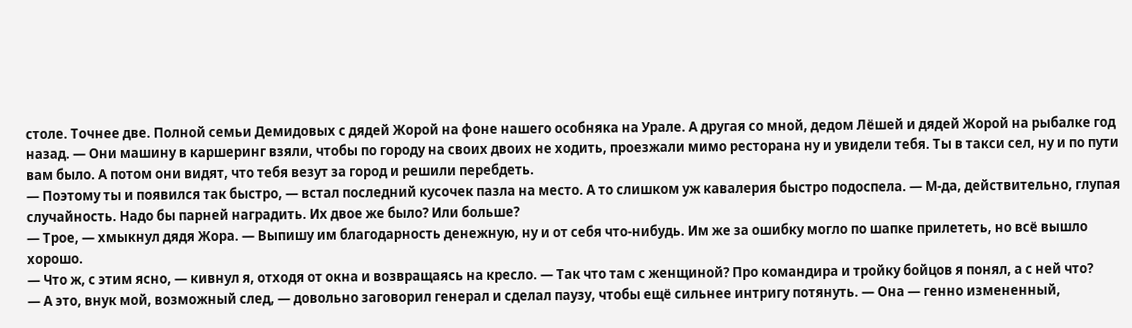столе. Точнее две. Полной семьи Демидовых с дядей Жорой на фоне нашего особняка на Урале. А другая со мной, дедом Лёшей и дядей Жорой на рыбалке год назад. — Они машину в каршеринг взяли, чтобы по городу на своих двоих не ходить, проезжали мимо ресторана ну и увидели тебя. Ты в такси сел, ну и по пути вам было. А потом они видят, что тебя везут за город и решили перебдеть.
— Поэтому ты и появился так быстро, — встал последний кусочек пазла на место. А то слишком уж кавалерия быстро подоспела. — М-да, действительно, глупая случайность. Надо бы парней наградить. Их двое же было? Или больше?
— Трое, — хмыкнул дядя Жора. — Выпишу им благодарность денежную, ну и от себя что-нибудь. Им же за ошибку могло по шапке прилететь, но всё вышло хорошо.
— Что ж, с этим ясно, — кивнул я, отходя от окна и возвращаясь на кресло. — Так что там с женщиной? Про командира и тройку бойцов я понял, а с ней что?
— А это, внук мой, возможный след, — довольно заговорил генерал и сделал паузу, чтобы ещё сильнее интригу потянуть. — Она — генно измененный,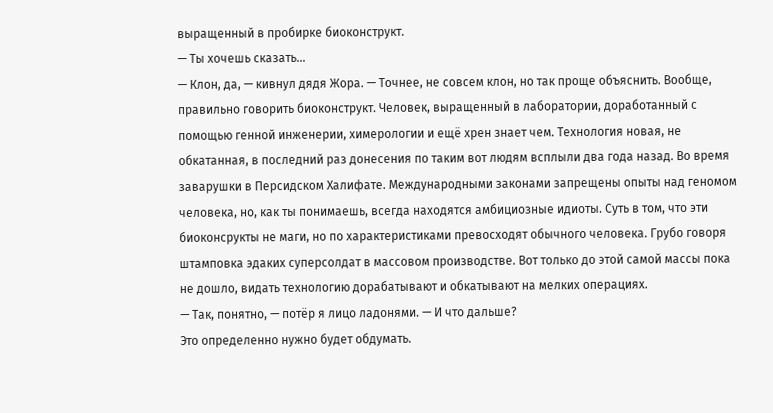выращенный в пробирке биоконструкт.
— Ты хочешь сказать…
— Клон, да, — кивнул дядя Жора. — Точнее, не совсем клон, но так проще объяснить. Вообще, правильно говорить биоконструкт. Человек, выращенный в лаборатории, доработанный с помощью генной инженерии, химерологии и ещё хрен знает чем. Технология новая, не обкатанная, в последний раз донесения по таким вот людям всплыли два года назад. Во время заварушки в Персидском Халифате. Международными законами запрещены опыты над геномом человека, но, как ты понимаешь, всегда находятся амбициозные идиоты. Суть в том, что эти биоконсрукты не маги, но по характеристиками превосходят обычного человека. Грубо говоря штамповка эдаких суперсолдат в массовом производстве. Вот только до этой самой массы пока не дошло, видать технологию дорабатывают и обкатывают на мелких операциях.
— Так, понятно, — потёр я лицо ладонями. — И что дальше?
Это определенно нужно будет обдумать.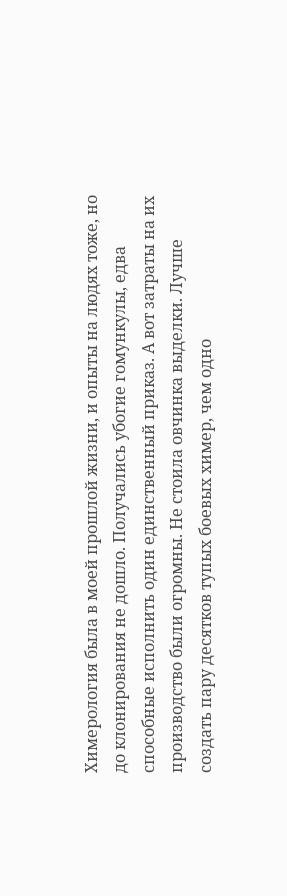Химерология была в моей прошлой жизни, и опыты на людях тоже, но до клонирования не дошло. Получались убогие гомункулы, едва способные исполнить один единственный приказ. А вот затраты на их производство были огромны. Не стоила овчинка выделки. Лучше создать пару десятков тупых боевых химер, чем одно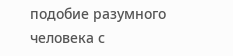подобие разумного человека с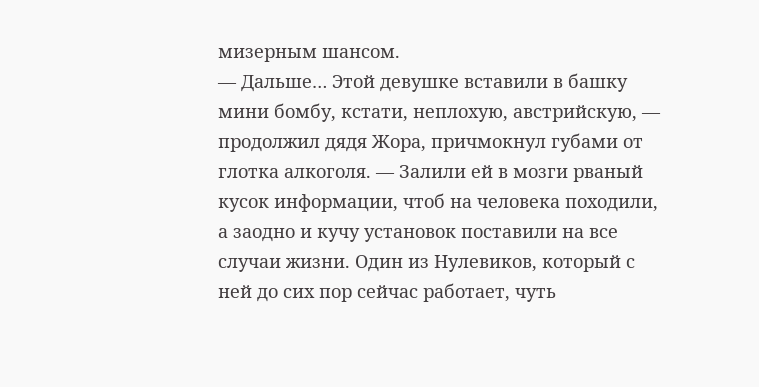мизерным шансом.
— Дальше… Этой девушке вставили в башку мини бомбу, кстати, неплохую, австрийскую, — продолжил дядя Жора, причмокнул губами от глотка алкоголя. — Залили ей в мозги рваный кусок информации, чтоб на человека походили, а заодно и кучу установок поставили на все случаи жизни. Один из Нулевиков, который с ней до сих пор сейчас работает, чуть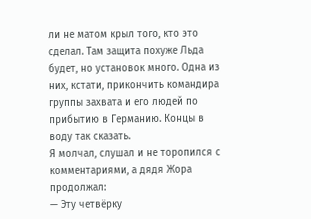ли не матом крыл того, кто это сделал. Там защита похуже Льда будет, но установок много. Одна из них, кстати, прикончить командира группы захвата и его людей по прибытию в Германию. Концы в воду так сказать.
Я молчал, слушал и не торопился с комментариями, а дядя Жора продолжал:
— Эту четвёрку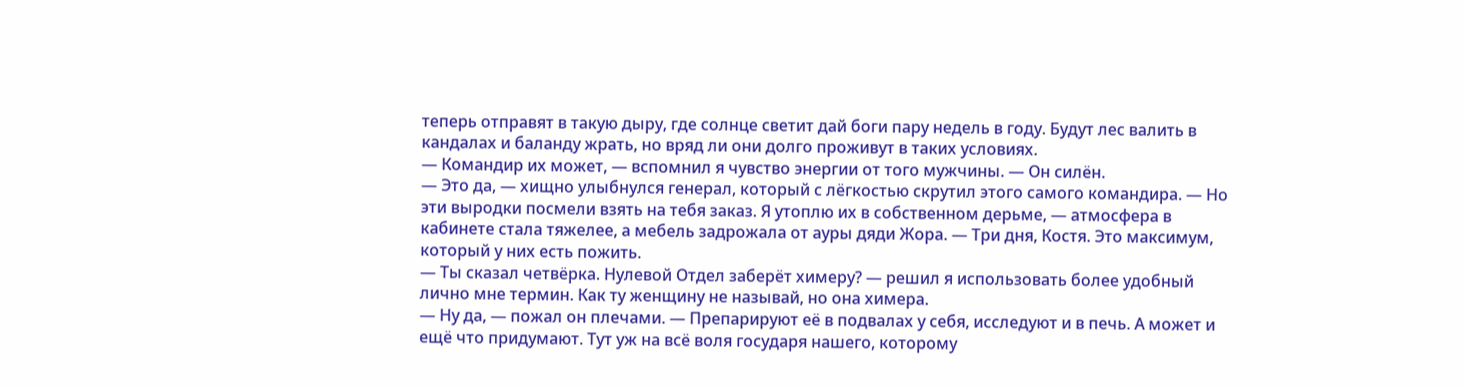теперь отправят в такую дыру, где солнце светит дай боги пару недель в году. Будут лес валить в кандалах и баланду жрать, но вряд ли они долго проживут в таких условиях.
— Командир их может, — вспомнил я чувство энергии от того мужчины. — Он силён.
— Это да, — хищно улыбнулся генерал, который с лёгкостью скрутил этого самого командира. — Но эти выродки посмели взять на тебя заказ. Я утоплю их в собственном дерьме, — атмосфера в кабинете стала тяжелее, а мебель задрожала от ауры дяди Жора. — Три дня, Костя. Это максимум, который у них есть пожить.
— Ты сказал четвёрка. Нулевой Отдел заберёт химеру? — решил я использовать более удобный лично мне термин. Как ту женщину не называй, но она химера.
— Ну да, — пожал он плечами. — Препарируют её в подвалах у себя, исследуют и в печь. А может и ещё что придумают. Тут уж на всё воля государя нашего, которому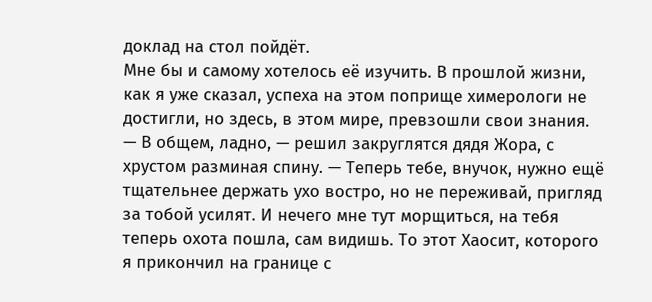доклад на стол пойдёт.
Мне бы и самому хотелось её изучить. В прошлой жизни, как я уже сказал, успеха на этом поприще химерологи не достигли, но здесь, в этом мире, превзошли свои знания.
— В общем, ладно, — решил закруглятся дядя Жора, с хрустом разминая спину. — Теперь тебе, внучок, нужно ещё тщательнее держать ухо востро, но не переживай, пригляд за тобой усилят. И нечего мне тут морщиться, на тебя теперь охота пошла, сам видишь. То этот Хаосит, которого я прикончил на границе с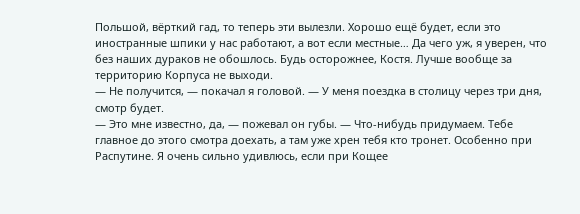Польшой, вёрткий гад, то теперь эти вылезли. Хорошо ещё будет, если это иностранные шпики у нас работают, а вот если местные… Да чего уж, я уверен, что без наших дураков не обошлось. Будь осторожнее, Костя. Лучше вообще за территорию Корпуса не выходи.
— Не получится, — покачал я головой. — У меня поездка в столицу через три дня, смотр будет.
— Это мне известно, да, — пожевал он губы. — Что-нибудь придумаем. Тебе главное до этого смотра доехать, а там уже хрен тебя кто тронет. Особенно при Распутине. Я очень сильно удивлюсь, если при Кощее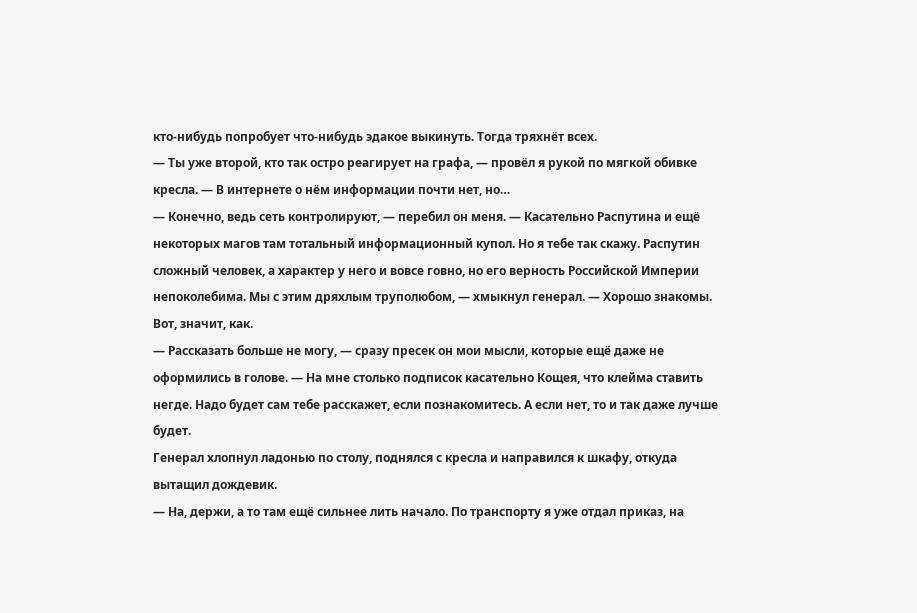кто-нибудь попробует что-нибудь эдакое выкинуть. Тогда тряхнёт всех.
— Ты уже второй, кто так остро реагирует на графа, — провёл я рукой по мягкой обивке кресла. — В интернете о нём информации почти нет, но…
— Конечно, ведь сеть контролируют, — перебил он меня. — Касательно Распутина и ещё некоторых магов там тотальный информационный купол. Но я тебе так скажу. Распутин сложный человек, а характер у него и вовсе говно, но его верность Российской Империи непоколебима. Мы с этим дряхлым труполюбом, — хмыкнул генерал. — Хорошо знакомы.
Вот, значит, как.
— Рассказать больше не могу, — сразу пресек он мои мысли, которые ещё даже не оформились в голове. — На мне столько подписок касательно Кощея, что клейма ставить негде. Надо будет сам тебе расскажет, если познакомитесь. А если нет, то и так даже лучше будет.
Генерал хлопнул ладонью по столу, поднялся с кресла и направился к шкафу, откуда вытащил дождевик.
— На, держи, а то там ещё сильнее лить начало. По транспорту я уже отдал приказ, на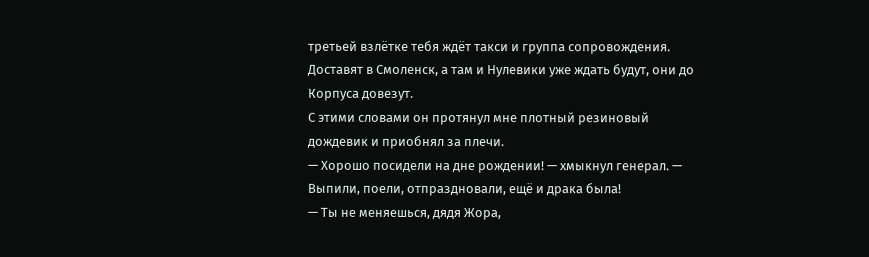третьей взлётке тебя ждёт такси и группа сопровождения. Доставят в Смоленск, а там и Нулевики уже ждать будут, они до Корпуса довезут.
С этими словами он протянул мне плотный резиновый дождевик и приобнял за плечи.
— Хорошо посидели на дне рождении! — хмыкнул генерал. — Выпили, поели, отпраздновали, ещё и драка была!
— Ты не меняешься, дядя Жора,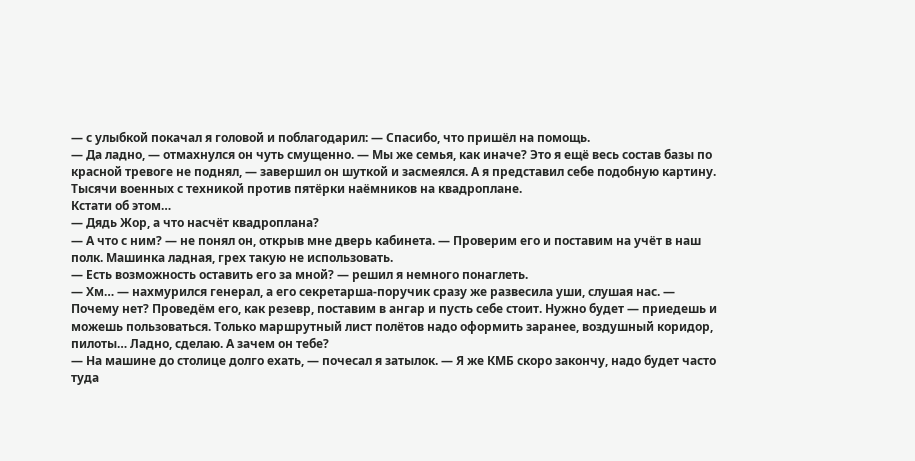— с улыбкой покачал я головой и поблагодарил: — Спасибо, что пришёл на помощь.
— Да ладно, — отмахнулся он чуть смущенно. — Мы же семья, как иначе? Это я ещё весь состав базы по красной тревоге не поднял, — завершил он шуткой и засмеялся. А я представил себе подобную картину. Тысячи военных с техникой против пятёрки наёмников на квадроплане.
Кстати об этом…
— Дядь Жор, а что насчёт квадроплана?
— А что с ним? — не понял он, открыв мне дверь кабинета. — Проверим его и поставим на учёт в наш полк. Машинка ладная, грех такую не использовать.
— Есть возможность оставить его за мной? — решил я немного понаглеть.
— Хм… — нахмурился генерал, а его секретарша-поручик сразу же развесила уши, слушая нас. — Почему нет? Проведём его, как резевр, поставим в ангар и пусть себе стоит. Нужно будет — приедешь и можешь пользоваться. Только маршрутный лист полётов надо оформить заранее, воздушный коридор, пилоты… Ладно, сделаю. А зачем он тебе?
— На машине до столице долго ехать, — почесал я затылок. — Я же КМБ скоро закончу, надо будет часто туда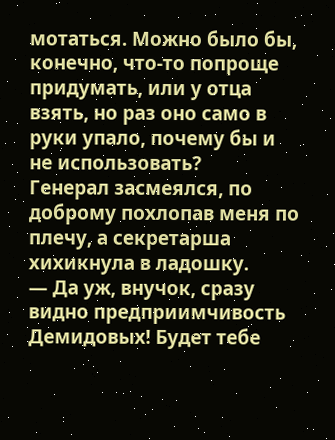мотаться. Можно было бы, конечно, что-то попроще придумать, или у отца взять, но раз оно само в руки упало, почему бы и не использовать?
Генерал засмеялся, по доброму похлопав меня по плечу, а секретарша хихикнула в ладошку.
— Да уж, внучок, сразу видно предприимчивость Демидовых! Будет тебе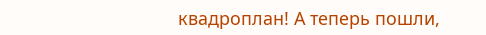квадроплан! А теперь пошли,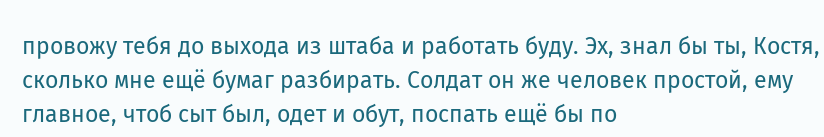провожу тебя до выхода из штаба и работать буду. Эх, знал бы ты, Костя, сколько мне ещё бумаг разбирать. Солдат он же человек простой, ему главное, чтоб сыт был, одет и обут, поспать ещё бы по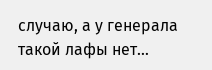случаю, а у генерала такой лафы нет…